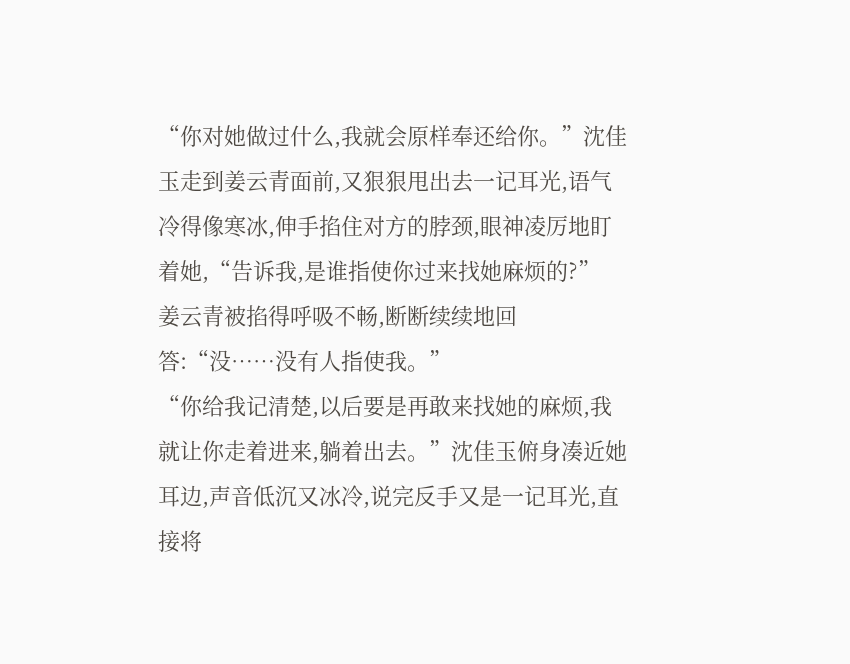“你对她做过什么,我就会原样奉还给你。”沈佳玉走到姜云青面前,又狠狠甩出去一记耳光,语气冷得像寒冰,伸手掐住对方的脖颈,眼神凌厉地盯着她,“告诉我,是谁指使你过来找她麻烦的?”
姜云青被掐得呼吸不畅,断断续续地回答:“没……没有人指使我。”
“你给我记清楚,以后要是再敢来找她的麻烦,我就让你走着进来,躺着出去。”沈佳玉俯身凑近她耳边,声音低沉又冰冷,说完反手又是一记耳光,直接将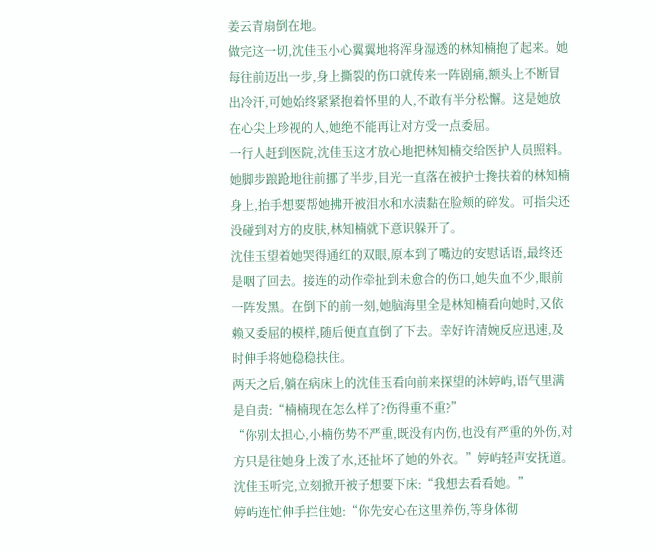姜云青扇倒在地。
做完这一切,沈佳玉小心翼翼地将浑身湿透的林知楠抱了起来。她每往前迈出一步,身上撕裂的伤口就传来一阵剧痛,额头上不断冒出冷汗,可她始终紧紧抱着怀里的人,不敢有半分松懈。这是她放在心尖上珍视的人,她绝不能再让对方受一点委屈。
一行人赶到医院,沈佳玉这才放心地把林知楠交给医护人员照料。她脚步踉跄地往前挪了半步,目光一直落在被护士搀扶着的林知楠身上,抬手想要帮她拂开被泪水和水渍黏在脸颊的碎发。可指尖还没碰到对方的皮肤,林知楠就下意识躲开了。
沈佳玉望着她哭得通红的双眼,原本到了嘴边的安慰话语,最终还是咽了回去。接连的动作牵扯到未愈合的伤口,她失血不少,眼前一阵发黑。在倒下的前一刻,她脑海里全是林知楠看向她时,又依赖又委屈的模样,随后便直直倒了下去。幸好许清婉反应迅速,及时伸手将她稳稳扶住。
两天之后,躺在病床上的沈佳玉看向前来探望的沐婷屿,语气里满是自责:“楠楠现在怎么样了?伤得重不重?”
“你别太担心,小楠伤势不严重,既没有内伤,也没有严重的外伤,对方只是往她身上泼了水,还扯坏了她的外衣。”婷屿轻声安抚道。
沈佳玉听完,立刻掀开被子想要下床:“我想去看看她。”
婷屿连忙伸手拦住她:“你先安心在这里养伤,等身体彻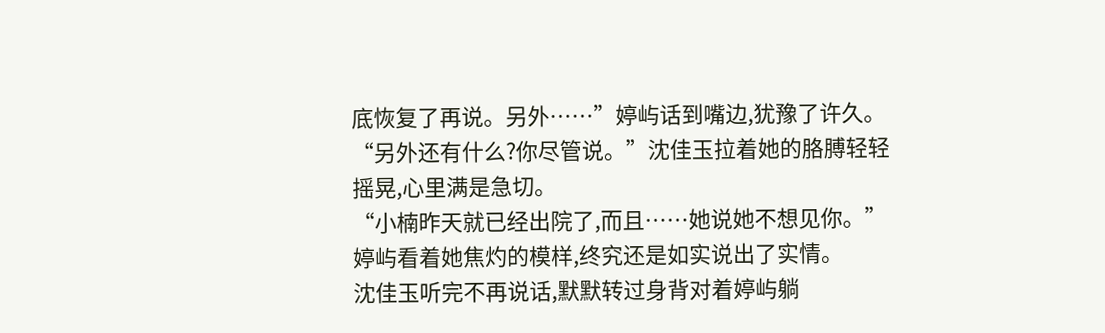底恢复了再说。另外……”婷屿话到嘴边,犹豫了许久。
“另外还有什么?你尽管说。”沈佳玉拉着她的胳膊轻轻摇晃,心里满是急切。
“小楠昨天就已经出院了,而且……她说她不想见你。”婷屿看着她焦灼的模样,终究还是如实说出了实情。
沈佳玉听完不再说话,默默转过身背对着婷屿躺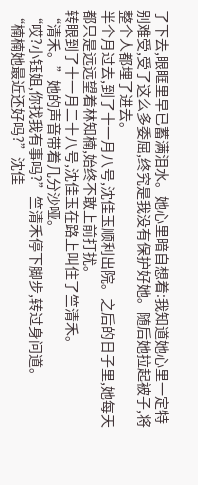了下去,眼眶里早已蓄满泪水。她心里暗自想着:我知道她心里一定特别难受,受了这么多委屈,终究是我没有保护好她。随后她拉起被子,将整个人都埋了进去。
半个月过去,到了十一月八号,沈佳玉顺利出院。之后的日子里,她每天都只是远远望着林知楠,始终不敢上前打扰。
转眼到了十一月二十八号,沈佳玉在路上叫住了竺清禾。
“清禾。”她的声音带着几分沙哑。
“哎?小钰姐,你找我有事吗?”竺清禾停下脚步,转过身问道。
“楠楠她最近还好吗?”沈佳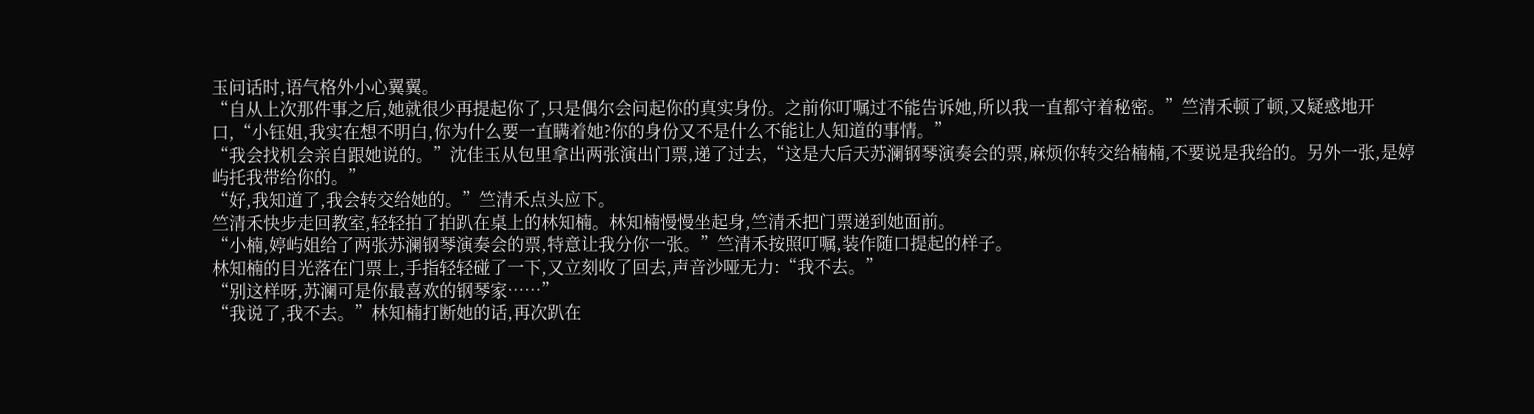玉问话时,语气格外小心翼翼。
“自从上次那件事之后,她就很少再提起你了,只是偶尔会问起你的真实身份。之前你叮嘱过不能告诉她,所以我一直都守着秘密。”竺清禾顿了顿,又疑惑地开口,“小钰姐,我实在想不明白,你为什么要一直瞒着她?你的身份又不是什么不能让人知道的事情。”
“我会找机会亲自跟她说的。”沈佳玉从包里拿出两张演出门票,递了过去,“这是大后天苏澜钢琴演奏会的票,麻烦你转交给楠楠,不要说是我给的。另外一张,是婷屿托我带给你的。”
“好,我知道了,我会转交给她的。”竺清禾点头应下。
竺清禾快步走回教室,轻轻拍了拍趴在桌上的林知楠。林知楠慢慢坐起身,竺清禾把门票递到她面前。
“小楠,婷屿姐给了两张苏澜钢琴演奏会的票,特意让我分你一张。”竺清禾按照叮嘱,装作随口提起的样子。
林知楠的目光落在门票上,手指轻轻碰了一下,又立刻收了回去,声音沙哑无力:“我不去。”
“别这样呀,苏澜可是你最喜欢的钢琴家……”
“我说了,我不去。”林知楠打断她的话,再次趴在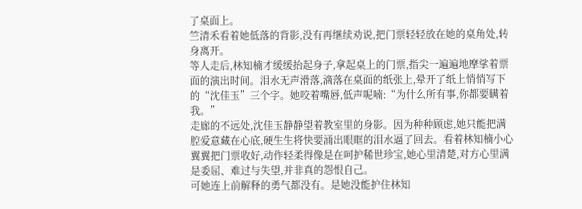了桌面上。
竺清禾看着她低落的背影,没有再继续劝说,把门票轻轻放在她的桌角处,转身离开。
等人走后,林知楠才缓缓抬起身子,拿起桌上的门票,指尖一遍遍地摩挲着票面的演出时间。泪水无声滑落,滴落在桌面的纸张上,晕开了纸上悄悄写下的“沈佳玉”三个字。她咬着嘴唇,低声呢喃:“为什么所有事,你都要瞒着我。”
走廊的不远处,沈佳玉静静望着教室里的身影。因为种种顾虑,她只能把满腔爱意藏在心底,硬生生将快要涌出眼眶的泪水逼了回去。看着林知楠小心翼翼把门票收好,动作轻柔得像是在呵护稀世珍宝,她心里清楚,对方心里满是委屈、难过与失望,并非真的怨恨自己。
可她连上前解释的勇气都没有。是她没能护住林知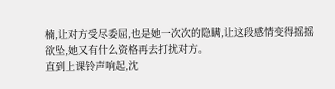楠,让对方受尽委屈,也是她一次次的隐瞒,让这段感情变得摇摇欲坠,她又有什么资格再去打扰对方。
直到上课铃声响起,沈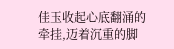佳玉收起心底翻涌的牵挂,迈着沉重的脚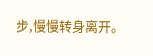步,慢慢转身离开。